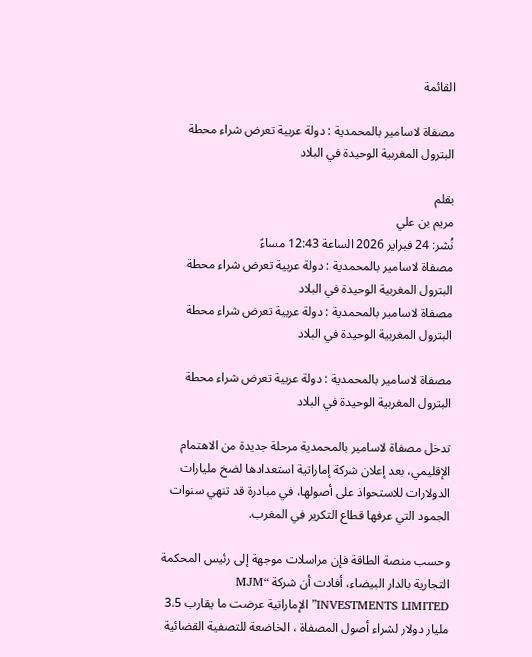القائمة

مصفاة لاسامير بالمحمدية : دولة عربية تعرض شراء محطة البترول المغربية الوحيدة في البلاد

بقلم
مريم بن علي
نُشر: 24 فبراير 2026 الساعة 12:43 مساءً
مصفاة لاسامير بالمحمدية : دولة عربية تعرض شراء محطة البترول المغربية الوحيدة في البلاد
مصفاة لاسامير بالمحمدية : دولة عربية تعرض شراء محطة البترول المغربية الوحيدة في البلاد

مصفاة لاسامير بالمحمدية : دولة عربية تعرض شراء محطة البترول المغربية الوحيدة في البلاد

تدخل مصفاة لاسامير بالمحمدية مرحلة جديدة من الاهتمام الإقليمي، بعد إعلان شركة إماراتية استعدادها لضخ مليارات الدولارات للاستحواذ على أصولها، في مبادرة قد تنهي سنوات الجمود التي عرفها قطاع التكرير في المغرب.

وحسب منصة الطاقة فإن مراسلات موجهة إلى رئيس المحكمة التجارية بالدار البيضاء، أفادت أن شركة “MJM INVESTMENTS LIMITED” الإماراتية عرضت ما يقارب 3.5 مليار دولار لشراء أصول المصفاة ، الخاضعة للتصفية القضائية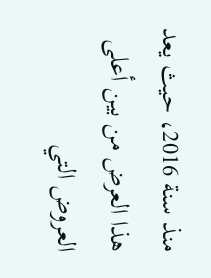منذ سنة 2016، حيث يعد هذا العرض من بين أعلى العروض التي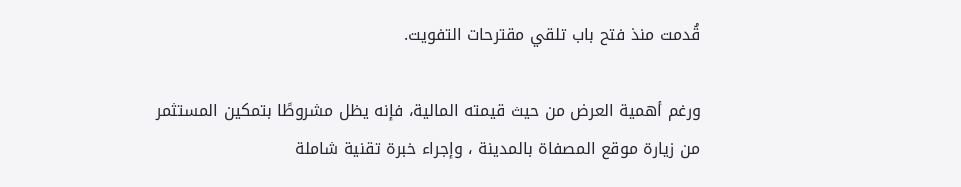قُدمت منذ فتح باب تلقي مقترحات التفويت.

ورغم أهمية العرض من حيث قيمته المالية، فإنه يظل مشروطًا بتمكين المستثمر من زيارة موقع المصفاة بالمدينة ، وإجراء خبرة تقنية شاملة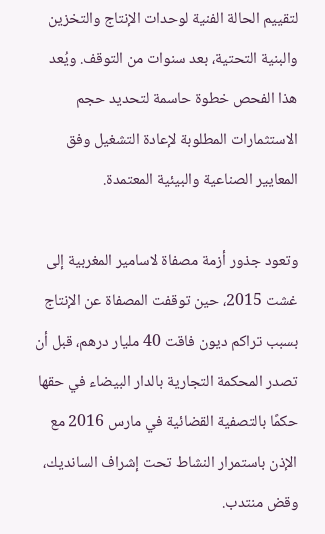لتقييم الحالة الفنية لوحدات الإنتاج والتخزين والبنية التحتية، بعد سنوات من التوقف. ويُعد هذا الفحص خطوة حاسمة لتحديد حجم الاستثمارات المطلوبة لإعادة التشغيل وفق المعايير الصناعية والبيئية المعتمدة.

وتعود جذور أزمة مصفاة لاسامير المغربية إلى غشت 2015، حين توقفت المصفاة عن الإنتاج بسبب تراكم ديون فاقت 40 مليار درهم، قبل أن تصدر المحكمة التجارية بالدار البيضاء في حقها حكمًا بالتصفية القضائية في مارس 2016 مع الإذن باستمرار النشاط تحت إشراف السانديك، وقض منتدب.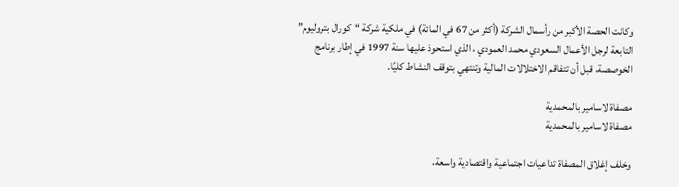وكانت الحصة الأكبر من رأسمال الشركة (أكثر من 67 في المائة) في ملكية شركة “كورال بتروليوم” التابعة لرجل الأعمال السعودي محمد العمودي ، الذي استحوذ عليها سنة 1997 في إطار برنامج الخوصصة، قبل أن تتفاقم الاختلالات المالية وتنتهي بتوقف النشاط كليًا.

مصفاة لاسامير بالمحمدية
مصفاة لاسامير بالمحمدية

وخلف إغلاق المصفاة تداعيات اجتماعية واقتصادية واسعة،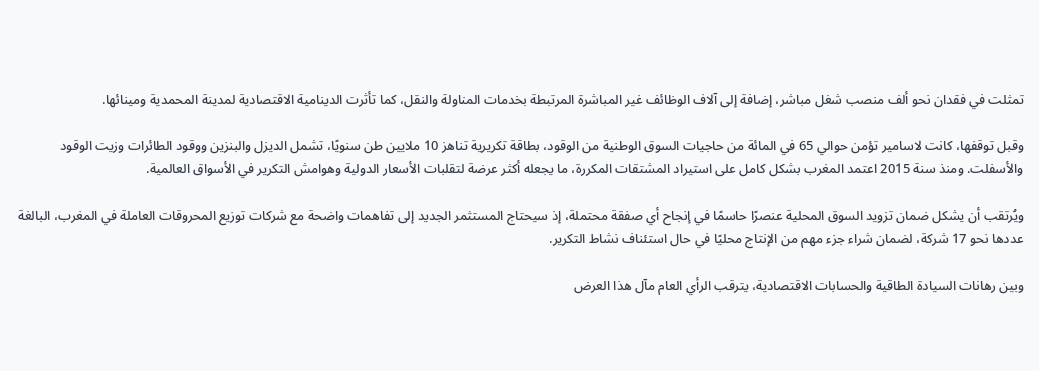تمثلت في فقدان نحو ألف منصب شغل مباشر، إضافة إلى آلاف الوظائف غير المباشرة المرتبطة بخدمات المناولة والنقل، كما تأثرت الدينامية الاقتصادية لمدينة المحمدية ومينائها.

وقبل توقفها، كانت لاسامير تؤمن حوالي 65 في المائة من حاجيات السوق الوطنية من الوقود، بطاقة تكريرية تناهز 10 ملايين طن سنويًا، تشمل الديزل والبنزين ووقود الطائرات وزيت الوقود والأسفلت. ومنذ سنة 2015 اعتمد المغرب بشكل كامل على استيراد المشتقات المكررة، ما يجعله أكثر عرضة لتقلبات الأسعار الدولية وهوامش التكرير في الأسواق العالمية.

ويُرتقب أن يشكل ضمان تزويد السوق المحلية عنصرًا حاسمًا في إنجاح أي صفقة محتملة، إذ سيحتاج المستثمر الجديد إلى تفاهمات واضحة مع شركات توزيع المحروقات العاملة في المغرب، البالغة عددها نحو 17 شركة، لضمان شراء جزء مهم من الإنتاج محليًا في حال استئناف نشاط التكرير.

وبين رهانات السيادة الطاقية والحسابات الاقتصادية، يترقب الرأي العام مآل هذا العرض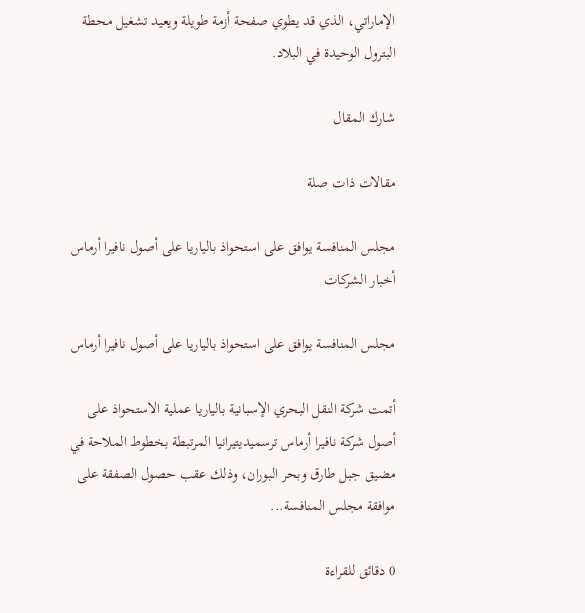الإماراتي، الذي قد يطوي صفحة أزمة طويلة ويعيد تشغيل محطة البترول الوحيدة في البلاد.

شارك المقال

مقالات ذات صلة

مجلس المنافسة يوافق على استحواذ بالياريا على أصول نافيرا أرماس
أخبار الشركات

مجلس المنافسة يوافق على استحواذ بالياريا على أصول نافيرا أرماس

أتمت شركة النقل البحري الإسبانية بالياريا عملية الاستحواذ على أصول شركة نافيرا أرماس ترسميديتيرانيا المرتبطة بخطوط الملاحة في مضيق جبل طارق وبحر البوران، وذلك عقب حصول الصفقة على موافقة مجلس المنافسة...

0 دقائق للقراءة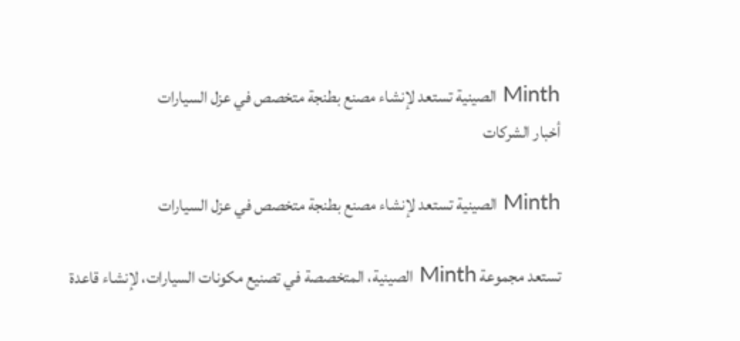Minth الصينية تستعد لإنشاء مصنع بطنجة متخصص في عزل السيارات
أخبار الشركات

Minth الصينية تستعد لإنشاء مصنع بطنجة متخصص في عزل السيارات

تستعد مجموعة Minth الصينية، المتخصصة في تصنيع مكونات السيارات، لإنشاء قاعدة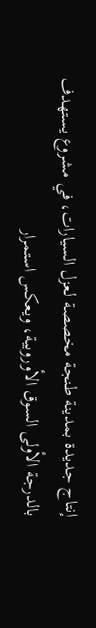إنتاج جديدة بمدينة طنجة مخصصة لـعزل السيارات، في مشروع يستهدف بالدرجة الأولى السوق الأوروبية، ويعكس استمرار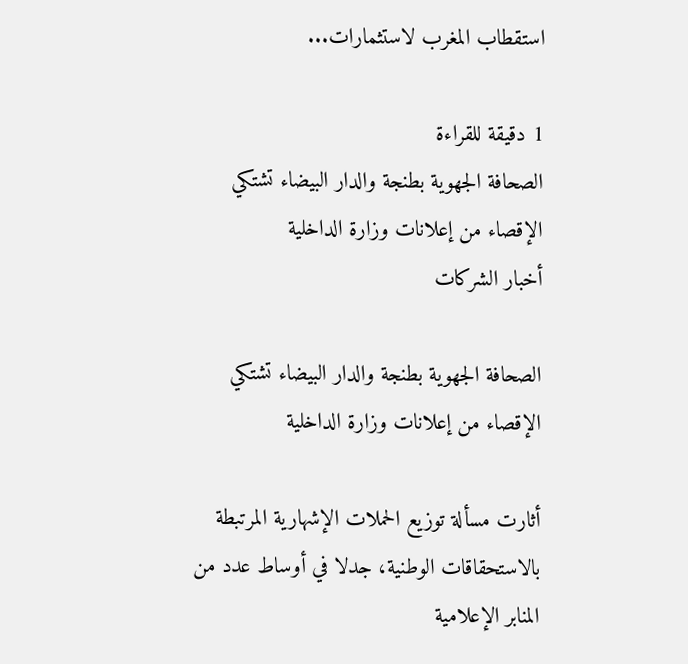استقطاب المغرب لاستثمارات...

1 دقيقة للقراءة
الصحافة الجهوية بطنجة والدار البيضاء تشتكي الإقصاء من إعلانات وزارة الداخلية
أخبار الشركات

الصحافة الجهوية بطنجة والدار البيضاء تشتكي الإقصاء من إعلانات وزارة الداخلية

أثارت مسألة توزيع الحملات الإشهارية المرتبطة بالاستحقاقات الوطنية، جدلا في أوساط عدد من المنابر الإعلامية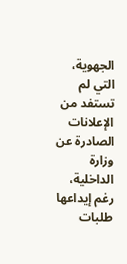الجهوية، التي لم تستفد من الإعلانات الصادرة عن وزارة الداخلية، رغم إيداعها طلبات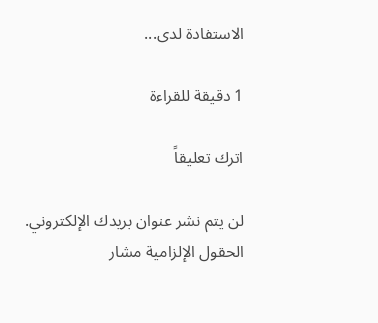الاستفادة لدى...

1 دقيقة للقراءة

اترك تعليقاً

لن يتم نشر عنوان بريدك الإلكتروني. الحقول الإلزامية مشار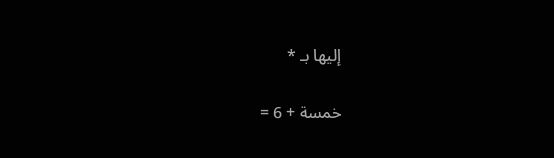إليها بـ *

خمسة + 6 =